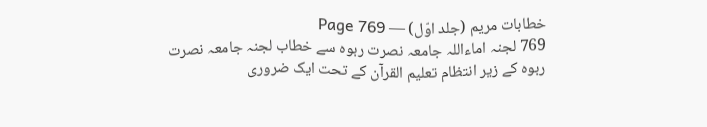خطابات مریم (جلد اوّل) — Page 769
769 لجنہ اماءاللہ جامعہ نصرت ربوہ سے خطاب لجنہ جامعہ نصرت ربوہ کے زیر انتظام تعلیم القرآن کے تحت ایک ضروری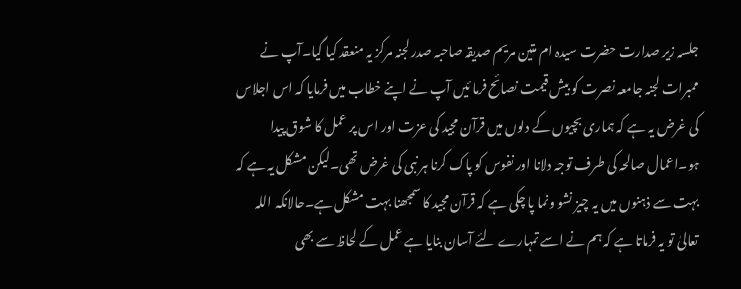جلسہ زیر صدارت حضرت سیدہ ام متین مریم صدیقہ صاحبہ صدر لجنہ مرکز یہ منعقد کیا گیا۔آپ نے ممبرات لجنہ جامعہ نصرت کو بیش قیمت نصائح فرما ئیں آپ نے اپنے خطاب میں فرمایا کہ اس اجلاس کی غرض یہ ہے کہ ہماری بچیوں کے دلوں میں قرآن مجید کی عزت اور اس پر عمل کا شوق پیدا ہو۔اعمال صالحہ کی طرف توجہ دلانا اور نفوس کو پاک کرنا ہر نبی کی غرض تھی۔لیکن مشکل یہ ہے کہ بہت سے ذہنوں میں یہ چیز نشو ونما پا چکی ہے کہ قرآن مجید کا سمجھنا بہت مشکل ہے۔حالانکہ اللہ تعالیٰ تو یہ فرماتا ہے کہ ہم نے اسے تمہارے لئے آسان بنایا ہے عمل کے لحاظ سے بھی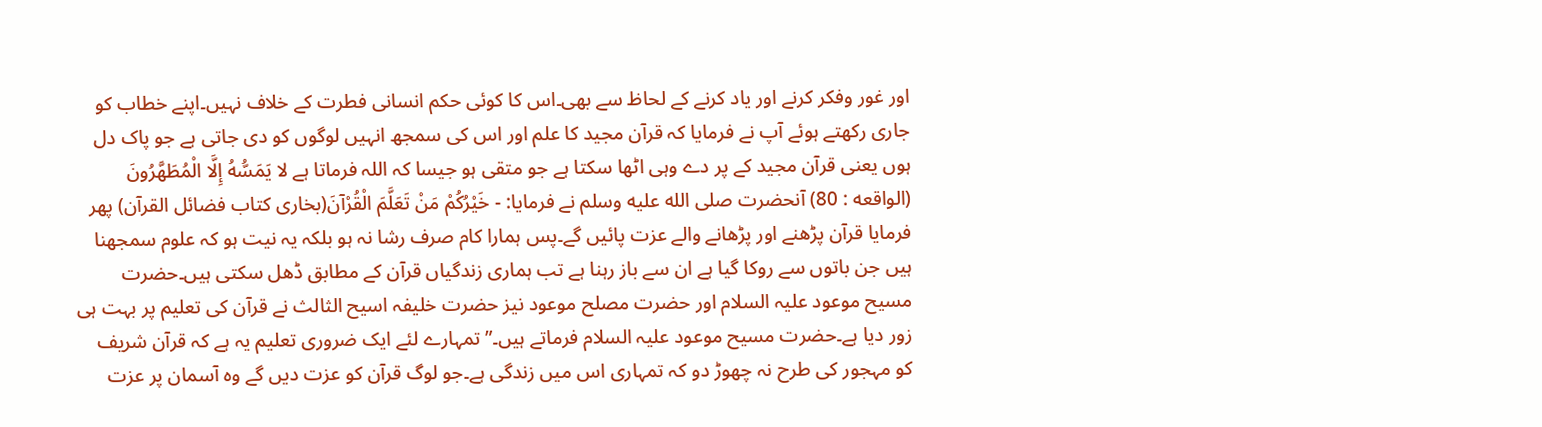اور غور وفکر کرنے اور یاد کرنے کے لحاظ سے بھی۔اس کا کوئی حکم انسانی فطرت کے خلاف نہیں۔اپنے خطاب کو جاری رکھتے ہوئے آپ نے فرمایا کہ قرآن مجید کا علم اور اس کی سمجھ انہیں لوگوں کو دی جاتی ہے جو پاک دل ہوں یعنی قرآن مجید کے پر دے وہی اٹھا سکتا ہے جو متقی ہو جیسا کہ اللہ فرماتا ہے لا يَمَسُّهُ إِلَّا الْمُطَهَّرُونَ (الواقعه : 80) آنحضرت صلى الله عليه وسلم نے فرمایا: - خَيْرُكُمْ مَنْ تَعَلَّمَ الْقُرْآنَ(بخاری کتاب فضائل القرآن) پھر فرمایا قرآن پڑھنے اور پڑھانے والے عزت پائیں گے۔پس ہمارا کام صرف رشا نہ ہو بلکہ یہ نیت ہو کہ علوم سمجھنا ہیں جن باتوں سے روکا گیا ہے ان سے باز رہنا ہے تب ہماری زندگیاں قرآن کے مطابق ڈھل سکتی ہیں۔حضرت مسیح موعود علیہ السلام اور حضرت مصلح موعود نیز حضرت خلیفہ اسیح الثالث نے قرآن کی تعلیم پر بہت ہی زور دیا ہے۔حضرت مسیح موعود علیہ السلام فرماتے ہیں۔” تمہارے لئے ایک ضروری تعلیم یہ ہے کہ قرآن شریف کو مہجور کی طرح نہ چھوڑ دو کہ تمہاری اس میں زندگی ہے۔جو لوگ قرآن کو عزت دیں گے وہ آسمان پر عزت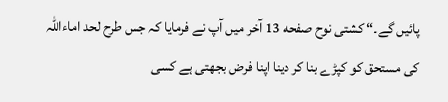پائیں گے۔“ کشتی نوح صفحه 13 آخر میں آپ نے فرمایا کہ جس طرح لحد اماءاللہ کی مستحق کو کپڑے بنا کر دینا اپنا فرض بجھتی ہے کسی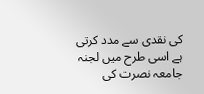کی نقدی سے مدد کرتی ہے اسی طرح میں لجنہ جامعہ نصرت کی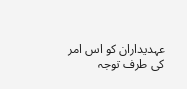عہدیداران کو اس امر کی طرف توجہ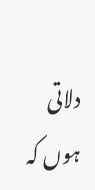دلاتی ہوں کہ